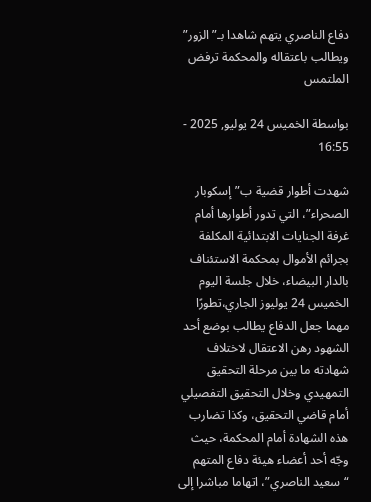دفاع الناصري يتهم شاهدا بـ”الزور” ويطالب باعتقاله والمحكمة ترفض الملتمس

بواسطة الخميس 24 يوليو, 2025 - 16:55

شهدت أطوار قضية ب”إسكوبار الصحراء”، التي تدور أطوارها أمام غرفة الجنايات الابتدائية المكلفة بجرائم الأموال بمحكمة الاستئناف بالدار البيضاء، خلال جلسة اليوم الخميس 24 يوليوز الجاري،تطورًا مهما جعل الدفاع يطالب بوضع أحد الشهود رهن الاعتقال لاختلاف شهادته ما بين مرحلة التحقيق التمهيدي وخلال التحقيق التفصيلي أمام قاضي التحقيق، وكذا تضارب هذه الشهادة أمام المحكمة، حيث وجّه أحد أعضاء هيئة دفاع المتهم “سعيد الناصري”، اتهاما مباشرا إلى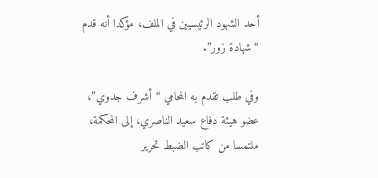أحد الشهود الرئيسيين في الملف، مؤكدا أنه قدم “شهادة زور”.

وفي طلب تقدم به المحامي “أشرف جدوي”، عضو هيئة دفاع سعيد الناصري، إلى المحكمة، ملتمسا من كاتب الضبط تحرير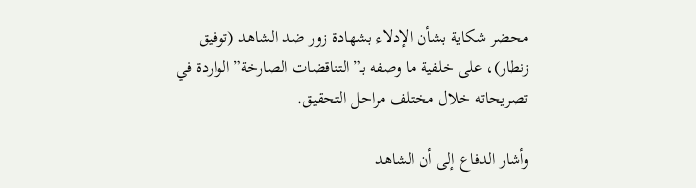محضر شكاية بشأن الإدلاء بشهادة زور ضد الشاهد (توفيق زنطار)، على خلفية ما وصفه بـ”التناقضات الصارخة” الواردة في تصريحاته خلال مختلف مراحل التحقيق.

وأشار الدفاع إلى أن الشاهد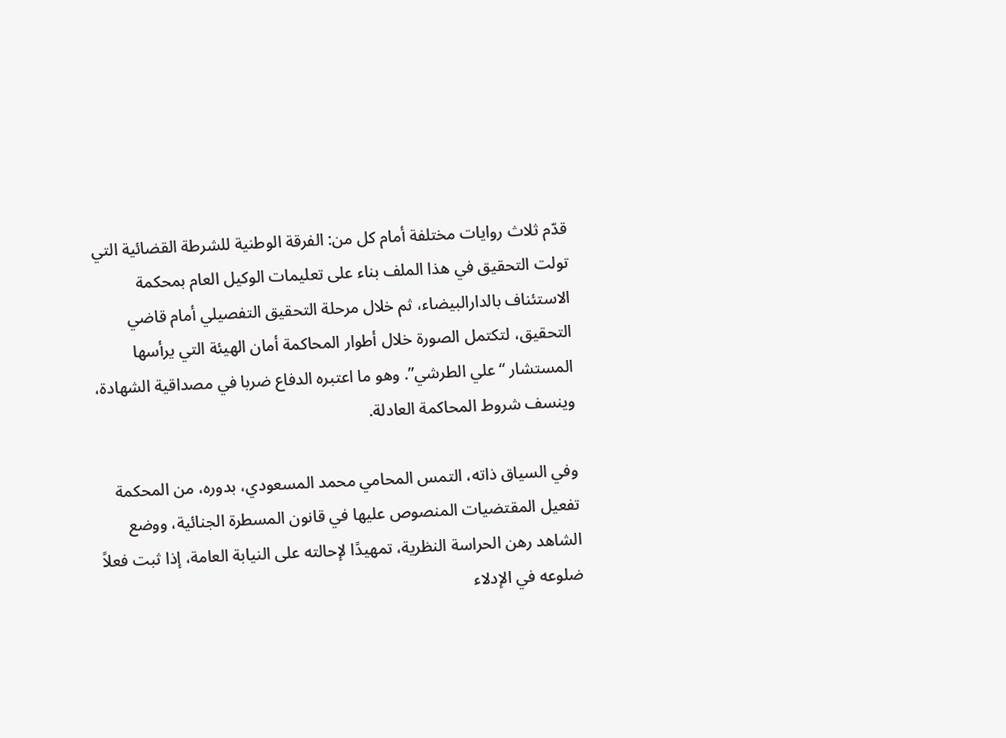قدّم ثلاث روايات مختلفة أمام كل من: الفرقة الوطنية للشرطة القضائية التي تولت التحقيق في هذا الملف بناء على تعليمات الوكيل العام بمحكمة الاستئناف بالدارالبيضاء، ثم خلال مرحلة التحقيق التفصيلي أمام قاضي التحقيق، لتكتمل الصورة خلال أطوار المحاكمة أمان الهيئة التي يرأسها المستشار “علي الطرشي”. وهو ما اعتبره الدفاع ضربا في مصداقية الشهادة، وينسف شروط المحاكمة العادلة.

وفي السياق ذاته، التمس المحامي محمد المسعودي، بدوره، من المحكمة تفعيل المقتضيات المنصوص عليها في قانون المسطرة الجنائية، ووضع الشاهد رهن الحراسة النظرية، تمهيدًا لإحالته على النيابة العامة، إذا ثبت فعلاً ضلوعه في الإدلاء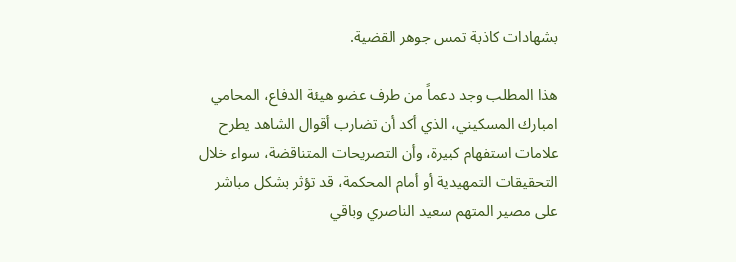بشهادات كاذبة تمس جوهر القضية.

هذا المطلب وجد دعماً من طرف عضو هيئة الدفاع، المحامي امبارك المسكيني، الذي أكد أن تضارب أقوال الشاهد يطرح علامات استفهام كبيرة، وأن التصريحات المتناقضة، سواء خلال التحقيقات التمهيدية أو أمام المحكمة، قد تؤثر بشكل مباشر على مصير المتهم سعيد الناصري وباقي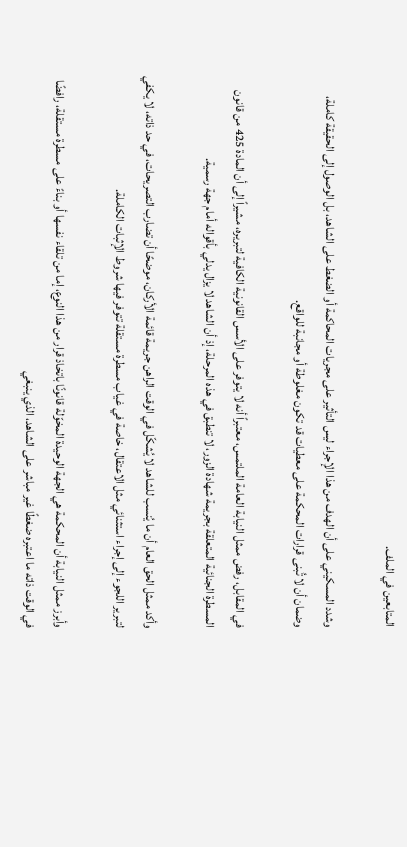المتابعين في الملف.

وشدد المسكيني على أن الهدف من هذا الإجراء ليس التأثير على مجريات المحاكمة أو الضغط على الشاهد، بل الوصول إلى الحقيقة كاملة، وضمان أن لا تُبنى قرارات المحكمة على معطيات قد تكون مغلوطة أو مجانبة للواقع.

في المقابل، رفض ممثل النيابة العامة الملتمس، معتبراً أنه لا يتوفر على الأسس القانونية الكافية لتبريره، مشيراً إلى أن المادة 425 من قانون المسطرة الجنائية المتعلقة بجريمة شهادة الزور، لا تنطبق في هذه المرحلة، إذ أن الشاهد لا يزال يدلي بأقواله أمام جهة رسمية.

وأكد ممثل الحق العام أن ما يُنسب للشاهد لا يُشكّل في الوقت الراهن جريمة قائمة الأركان، موضحًا أن تضارب التصريحات، في حد ذاته، لا يكفي لتبرير اللجوء إلى إجراء استثنائي مثل الاعتقال، خاصة في غياب مسطرة مستقلة تتوفر فيها شروط الإثبات الكاملة.

وأبرز ممثل النيابة أن المحكمة هي الجهة الوحيدة المخوّلة قانونًا باتخاذ قرار من هذا النوع، إما من تلقاء نفسها أو بناءً على مسطرة مستقلة، رافضًا في الوقت ذاته ما اعتبره ضغطًا غير مباشر على الشاهد، الذي ينبغي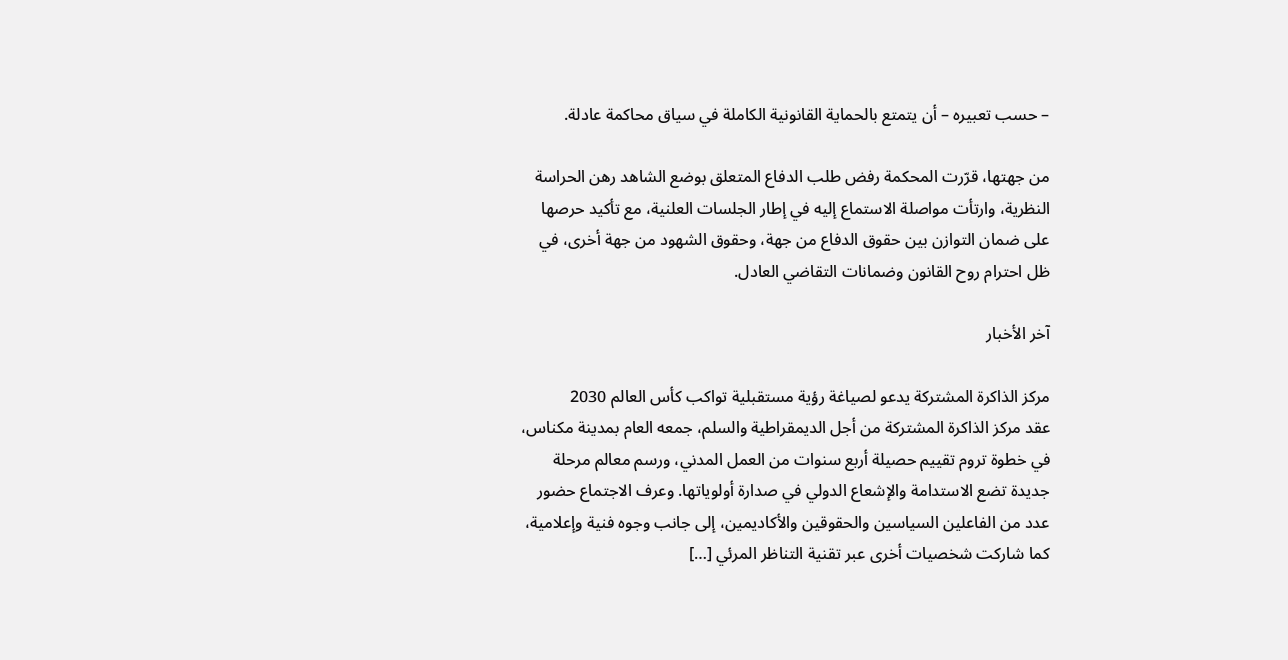– حسب تعبيره – أن يتمتع بالحماية القانونية الكاملة في سياق محاكمة عادلة.

من جهتها، قرّرت المحكمة رفض طلب الدفاع المتعلق بوضع الشاهد رهن الحراسة النظرية، وارتأت مواصلة الاستماع إليه في إطار الجلسات العلنية، مع تأكيد حرصها على ضمان التوازن بين حقوق الدفاع من جهة، وحقوق الشهود من جهة أخرى، في ظل احترام روح القانون وضمانات التقاضي العادل.

آخر الأخبار

مركز الذاكرة المشتركة يدعو لصياغة رؤية مستقبلية تواكب كأس العالم 2030
عقد مركز الذاكرة المشتركة من أجل الديمقراطية والسلم، جمعه العام بمدينة مكناس، في خطوة تروم تقييم حصيلة أربع سنوات من العمل المدني، ورسم معالم مرحلة جديدة تضع الاستدامة والإشعاع الدولي في صدارة أولوياتها. وعرف الاجتماع حضور عدد من الفاعلين السياسين والحقوقين والأكاديمين، إلى جانب وجوه فنية وإعلامية، كما شاركت شخصيات أخرى عبر تقنية التناظر المرئي […]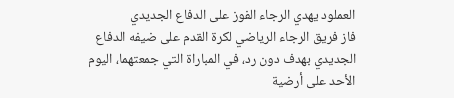العملود يهدي الرجاء الفوز على الدفاع الجديدي
فاز فريق الرجاء الرياضي لكرة القدم على ضيفه الدفاع الجديدي بهدف دون رد، في المباراة التي جمعتهما، اليوم الأحد على أرضية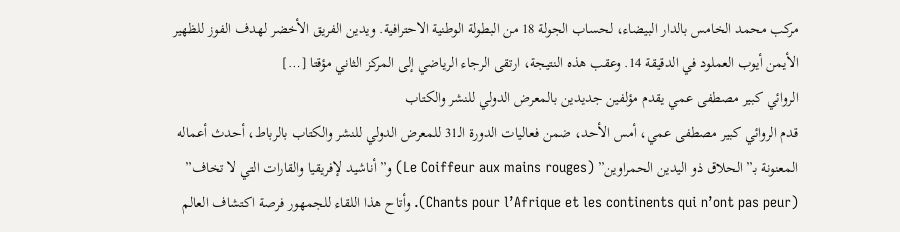مركب محمد الخامس بالدار البيضاء، لحساب الجولة 18 من البطولة الوطنية الاحترافية. ويدين الفريق الأخضر لهدف الفوز للظهير الأيمن أيوب العملود في الدقيقة 14. وعقب هذه النتيجة، ارتقى الرجاء الرياضي إلى المركز الثاني مؤقتا […]
الروائي كبير مصطفى عمي يقدم مؤلفين جديدين بالمعرض الدولي للنشر والكتاب
قدم الروائي كبير مصطفى عمي، أمس الأحد، ضمن فعاليات الدورة الـ31 للمعرض الدولي للنشر والكتاب بالرباط، أحدث أعماله المعنونة بـ”الحلاق ذو اليدين الحمراوين” (Le Coiffeur aux mains rouges) و”أناشيد لإفريقيا والقارات التي لا تخاف” (Chants pour l’Afrique et les continents qui n’ont pas peur). وأتاح هذا اللقاء للجمهور فرصة اكتشاف العالم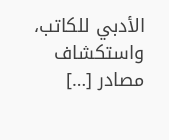الأدبي للكاتب، واستكشاف مصادر […]